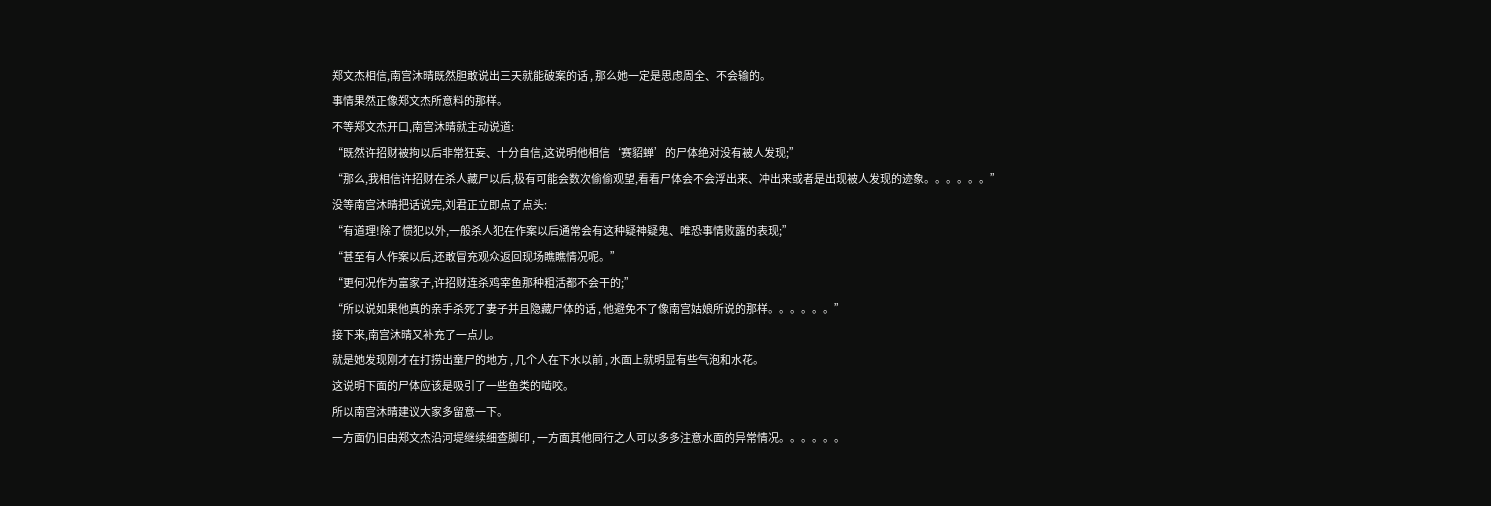郑文杰相信,南宫沐晴既然胆敢说出三天就能破案的话 , 那么她一定是思虑周全、不会输的。
事情果然正像郑文杰所意料的那样。
不等郑文杰开口,南宫沐晴就主动说道:
“既然许招财被拘以后非常狂妄、十分自信,这说明他相信‘赛貂蝉’的尸体绝对没有被人发现;”
“那么,我相信许招财在杀人藏尸以后,极有可能会数次偷偷观望,看看尸体会不会浮出来、冲出来或者是出现被人发现的迹象。。。。。。”
没等南宫沐晴把话说完,刘君正立即点了点头:
“有道理!除了惯犯以外,一般杀人犯在作案以后通常会有这种疑神疑鬼、唯恐事情败露的表现;”
“甚至有人作案以后,还敢冒充观众返回现场瞧瞧情况呢。”
“更何况作为富家子,许招财连杀鸡宰鱼那种粗活都不会干的;”
“所以说如果他真的亲手杀死了妻子并且隐藏尸体的话 , 他避免不了像南宫姑娘所说的那样。。。。。。”
接下来,南宫沐晴又补充了一点儿。
就是她发现刚才在打捞出童尸的地方 , 几个人在下水以前 , 水面上就明显有些气泡和水花。
这说明下面的尸体应该是吸引了一些鱼类的啮咬。
所以南宫沐晴建议大家多留意一下。
一方面仍旧由郑文杰沿河堤继续细查脚印 , 一方面其他同行之人可以多多注意水面的异常情况。。。。。。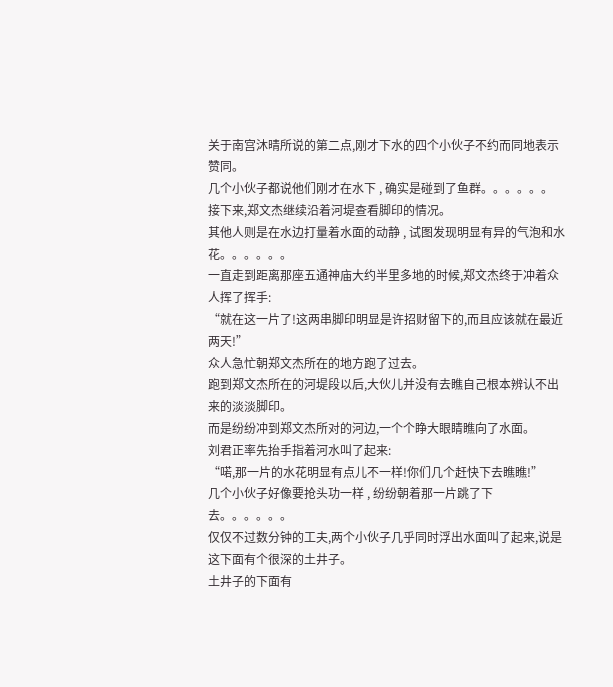关于南宫沐晴所说的第二点,刚才下水的四个小伙子不约而同地表示赞同。
几个小伙子都说他们刚才在水下 , 确实是碰到了鱼群。。。。。。
接下来,郑文杰继续沿着河堤查看脚印的情况。
其他人则是在水边打量着水面的动静 , 试图发现明显有异的气泡和水花。。。。。。
一直走到距离那座五通神庙大约半里多地的时候,郑文杰终于冲着众人挥了挥手:
“就在这一片了!这两串脚印明显是许招财留下的,而且应该就在最近两天!”
众人急忙朝郑文杰所在的地方跑了过去。
跑到郑文杰所在的河堤段以后,大伙儿并没有去瞧自己根本辨认不出来的淡淡脚印。
而是纷纷冲到郑文杰所对的河边,一个个睁大眼睛瞧向了水面。
刘君正率先抬手指着河水叫了起来:
“喏,那一片的水花明显有点儿不一样!你们几个赶快下去瞧瞧!”
几个小伙子好像要抢头功一样 , 纷纷朝着那一片跳了下去。。。。。。
仅仅不过数分钟的工夫,两个小伙子几乎同时浮出水面叫了起来,说是这下面有个很深的土井子。
土井子的下面有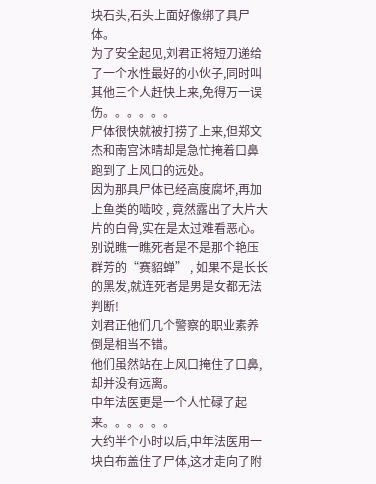块石头,石头上面好像绑了具尸体。
为了安全起见,刘君正将短刀递给了一个水性最好的小伙子,同时叫其他三个人赶快上来,免得万一误伤。。。。。。
尸体很快就被打捞了上来,但郑文杰和南宫沐晴却是急忙掩着口鼻跑到了上风口的远处。
因为那具尸体已经高度腐坏,再加上鱼类的啮咬 , 竟然露出了大片大片的白骨,实在是太过难看恶心。
别说瞧一瞧死者是不是那个艳压群芳的“赛貂蝉” , 如果不是长长的黑发,就连死者是男是女都无法判断!
刘君正他们几个警察的职业素养倒是相当不错。
他们虽然站在上风口掩住了口鼻,却并没有远离。
中年法医更是一个人忙碌了起来。。。。。。
大约半个小时以后,中年法医用一块白布盖住了尸体,这才走向了附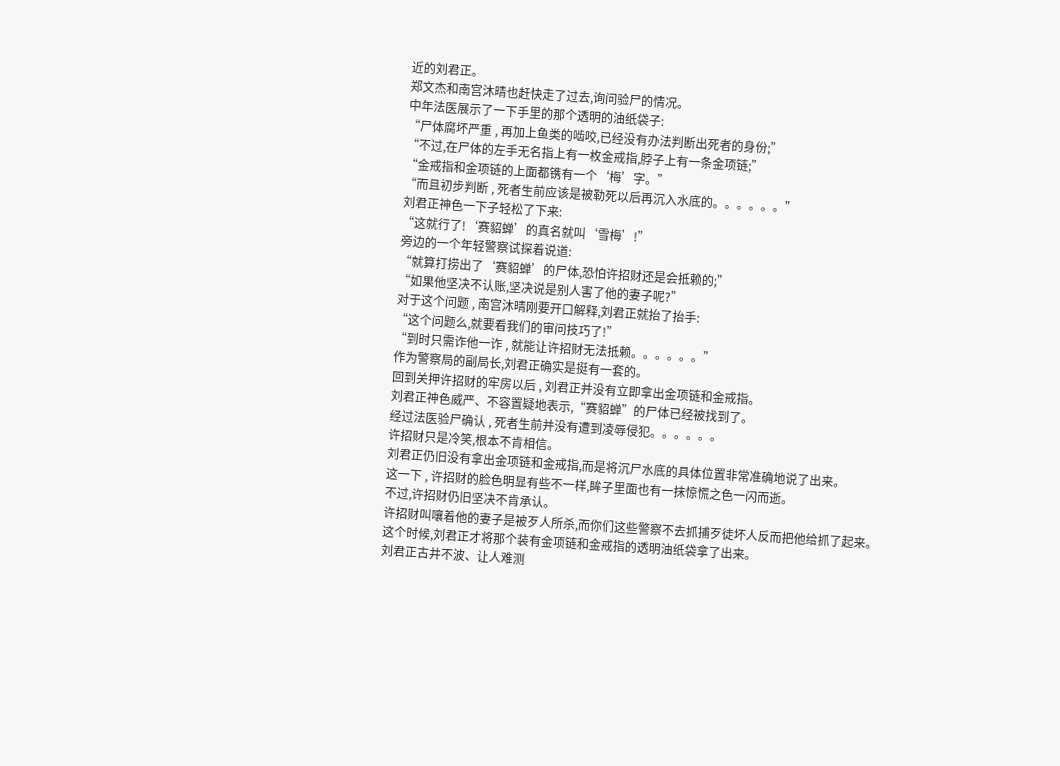近的刘君正。
郑文杰和南宫沐晴也赶快走了过去,询问验尸的情况。
中年法医展示了一下手里的那个透明的油纸袋子:
“尸体腐坏严重 , 再加上鱼类的啮咬,已经没有办法判断出死者的身份;”
“不过,在尸体的左手无名指上有一枚金戒指,脖子上有一条金项链;”
“金戒指和金项链的上面都镌有一个‘梅’字。”
“而且初步判断 , 死者生前应该是被勒死以后再沉入水底的。。。。。。”
刘君正神色一下子轻松了下来:
“这就行了!‘赛貂蝉’的真名就叫‘雪梅’!”
旁边的一个年轻警察试探着说道:
“就算打捞出了‘赛貂蝉’的尸体,恐怕许招财还是会抵赖的;”
“如果他坚决不认账,坚决说是别人害了他的妻子呢?”
对于这个问题 , 南宫沐晴刚要开口解释,刘君正就抬了抬手:
“这个问题么,就要看我们的审问技巧了!”
“到时只需诈他一诈 , 就能让许招财无法抵赖。。。。。。”
作为警察局的副局长,刘君正确实是挺有一套的。
回到关押许招财的牢房以后 , 刘君正并没有立即拿出金项链和金戒指。
刘君正神色威严、不容置疑地表示,“赛貂蝉”的尸体已经被找到了。
经过法医验尸确认 , 死者生前并没有遭到凌辱侵犯。。。。。。
许招财只是冷笑,根本不肯相信。
刘君正仍旧没有拿出金项链和金戒指,而是将沉尸水底的具体位置非常准确地说了出来。
这一下 , 许招财的脸色明显有些不一样,眸子里面也有一抹惊慌之色一闪而逝。
不过,许招财仍旧坚决不肯承认。
许招财叫嚷着他的妻子是被歹人所杀,而你们这些警察不去抓捕歹徒坏人反而把他给抓了起来。
这个时候,刘君正才将那个装有金项链和金戒指的透明油纸袋拿了出来。
刘君正古井不波、让人难测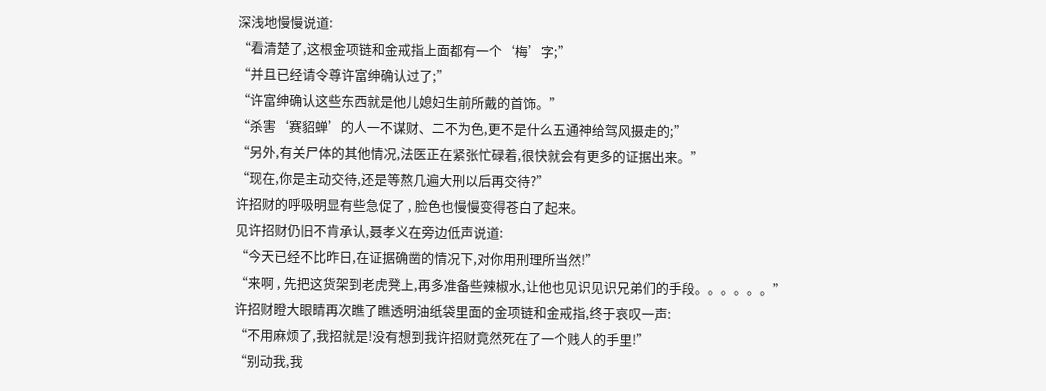深浅地慢慢说道:
“看清楚了,这根金项链和金戒指上面都有一个‘梅’字;”
“并且已经请令尊许富绅确认过了;”
“许富绅确认这些东西就是他儿媳妇生前所戴的首饰。”
“杀害‘赛貂蝉’的人一不谋财、二不为色,更不是什么五通神给驾风摄走的;”
“另外,有关尸体的其他情况,法医正在紧张忙碌着,很快就会有更多的证据出来。”
“现在,你是主动交待,还是等熬几遍大刑以后再交待?”
许招财的呼吸明显有些急促了 , 脸色也慢慢变得苍白了起来。
见许招财仍旧不肯承认,聂孝义在旁边低声说道:
“今天已经不比昨日,在证据确凿的情况下,对你用刑理所当然!”
“来啊 , 先把这货架到老虎凳上,再多准备些辣椒水,让他也见识见识兄弟们的手段。。。。。。”
许招财瞪大眼睛再次瞧了瞧透明油纸袋里面的金项链和金戒指,终于哀叹一声:
“不用麻烦了,我招就是!没有想到我许招财竟然死在了一个贱人的手里!”
“别动我,我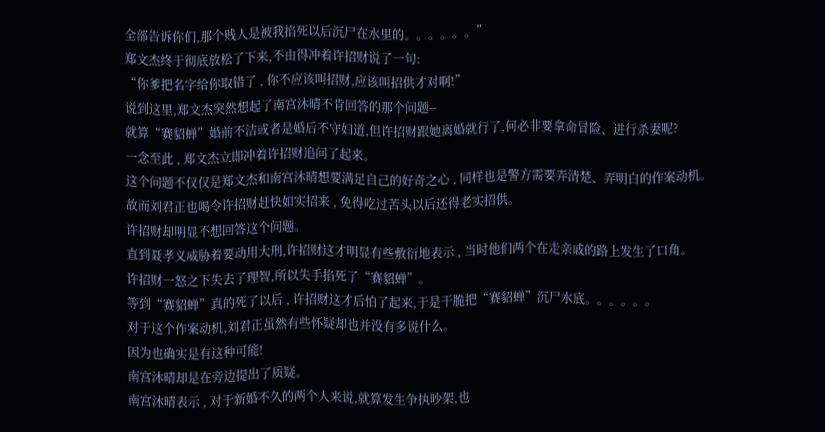全部告诉你们,那个贱人是被我掐死以后沉尸在水里的。。。。。。”
郑文杰终于彻底放松了下来,不由得冲着许招财说了一句:
“你爹把名字给你取错了 , 你不应该叫招财,应该叫招供才对啊!”
说到这里,郑文杰突然想起了南宫沐晴不肯回答的那个问题--
就算“赛貂蝉”婚前不洁或者是婚后不守妇道,但许招财跟她离婚就行了,何必非要拿命冒险、进行杀妻呢?
一念至此 , 郑文杰立即冲着许招财追问了起来。
这个问题不仅仅是郑文杰和南宫沐晴想要满足自己的好奇之心 , 同样也是警方需要弄清楚、弄明白的作案动机。
故而刘君正也喝令许招财赶快如实招来 , 免得吃过苦头以后还得老实招供。
许招财却明显不想回答这个问题。
直到聂孝义威胁着要动用大刑,许招财这才明显有些敷衍地表示 , 当时他们两个在走亲戚的路上发生了口角。
许招财一怒之下失去了理智,所以失手掐死了“赛貂蝉”。
等到“赛貂蝉”真的死了以后 , 许招财这才后怕了起来,于是干脆把“赛貂蝉”沉尸水底。。。。。。
对于这个作案动机,刘君正虽然有些怀疑却也并没有多说什么。
因为也确实是有这种可能!
南宫沐晴却是在旁边提出了质疑。
南宫沐晴表示 , 对于新婚不久的两个人来说,就算发生争执吵架,也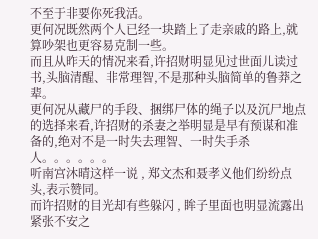不至于非要你死我活。
更何况既然两个人已经一块踏上了走亲戚的路上,就算吵架也更容易克制一些。
而且从昨天的情况来看,许招财明显见过世面儿读过书,头脑清醒、非常理智,不是那种头脑简单的鲁莽之辈。
更何况从藏尸的手段、捆绑尸体的绳子以及沉尸地点的选择来看,许招财的杀妻之举明显是早有预谋和准备的,绝对不是一时失去理智、一时失手杀人。。。。。。
听南宫沐晴这样一说 , 郑文杰和聂孝义他们纷纷点头,表示赞同。
而许招财的目光却有些躲闪 , 眸子里面也明显流露出紧张不安之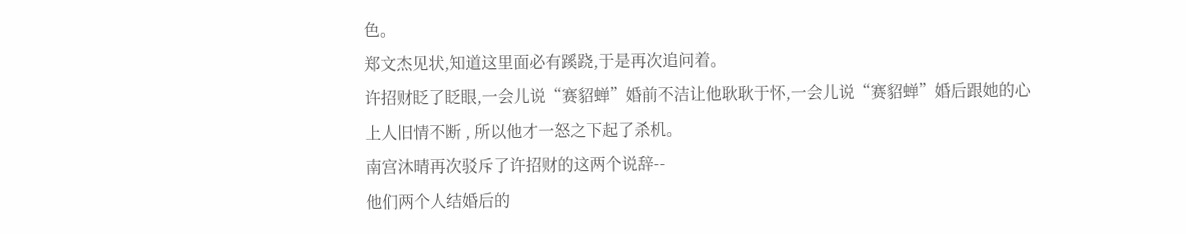色。
郑文杰见状,知道这里面必有蹊跷,于是再次追问着。
许招财眨了眨眼,一会儿说“赛貂蝉”婚前不洁让他耿耿于怀,一会儿说“赛貂蝉”婚后跟她的心上人旧情不断 , 所以他才一怒之下起了杀机。
南宫沐晴再次驳斥了许招财的这两个说辞--
他们两个人结婚后的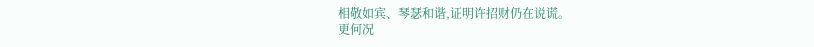相敬如宾、琴瑟和谐,证明许招财仍在说谎。
更何况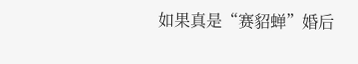如果真是“赛貂蝉”婚后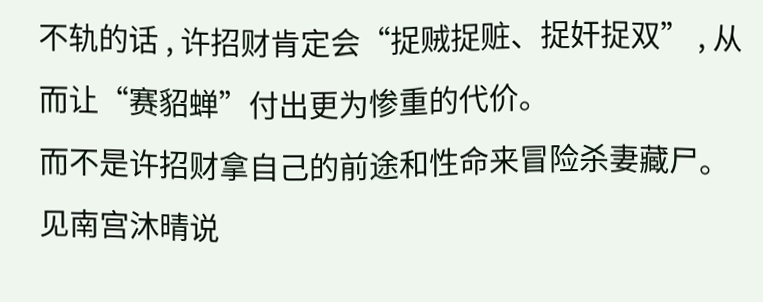不轨的话 , 许招财肯定会“捉贼捉赃、捉奸捉双” , 从而让“赛貂蝉”付出更为惨重的代价。
而不是许招财拿自己的前途和性命来冒险杀妻藏尸。
见南宫沐晴说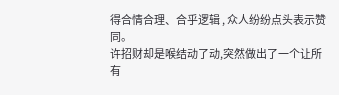得合情合理、合乎逻辑 , 众人纷纷点头表示赞同。
许招财却是喉结动了动,突然做出了一个让所有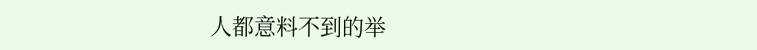人都意料不到的举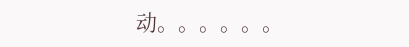动。。。。。。